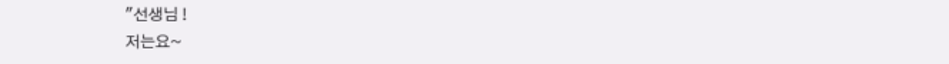"선생님 !
저는요~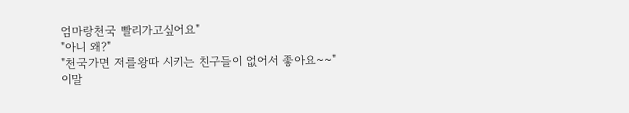엄마랑천국 빨리가고싶어요"
"아니 왜?"
"천국가면 저를왕따 시키는 친구들이 없어서 좋아요~~"
이말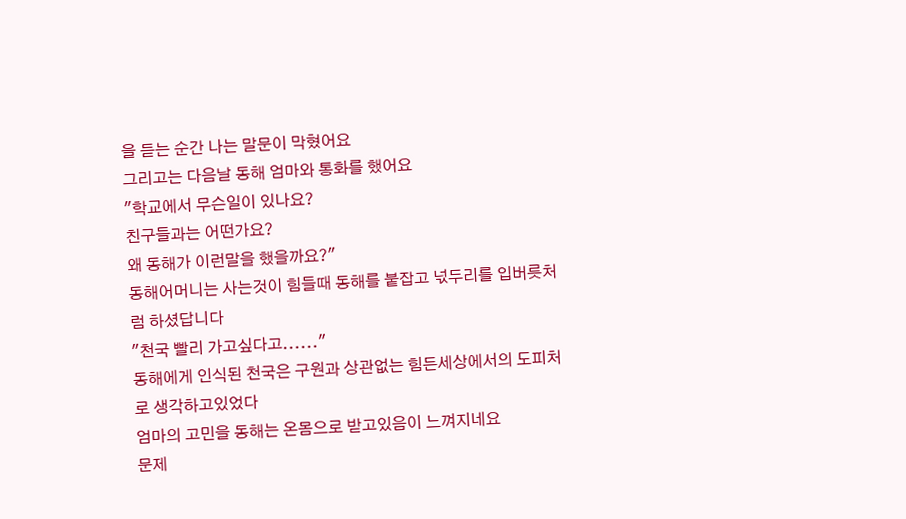을 듣는 순간 나는 말문이 막혔어요
그리고는 다음날 동해 엄마와 통화를 했어요
"학교에서 무슨일이 있나요?
친구들과는 어떤가요?
왜 동해가 이런말을 했을까요?"
동해어머니는 사는것이 힘들때 동해를 붙잡고 넋두리를 입버릇처럼 하셨답니다
"천국 빨리 가고싶다고......"
동해에게 인식된 천국은 구원과 상관없는 힘든세상에서의 도피처로 생각하고있었다
엄마의 고민을 동해는 온몸으로 받고있음이 느껴지네요
문제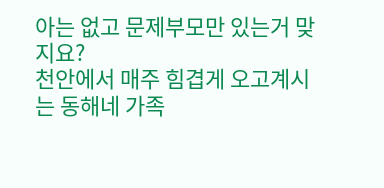아는 없고 문제부모만 있는거 맞지요?
천안에서 매주 힘겹게 오고계시는 동해네 가족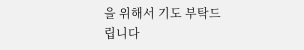을 위해서 기도 부탁드립니다